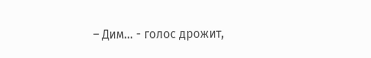– Дим… - голос дрожит,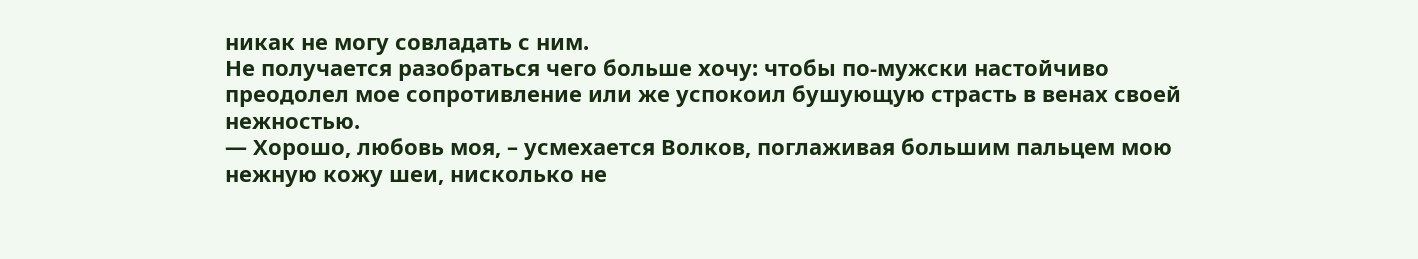никак не могу совладать с ним.
Не получается разобраться чего больше хочу: чтобы по-мужски настойчиво преодолел мое сопротивление или же успокоил бушующую страсть в венах своей нежностью.
— Хорошо, любовь моя, – усмехается Волков, поглаживая большим пальцем мою нежную кожу шеи, нисколько не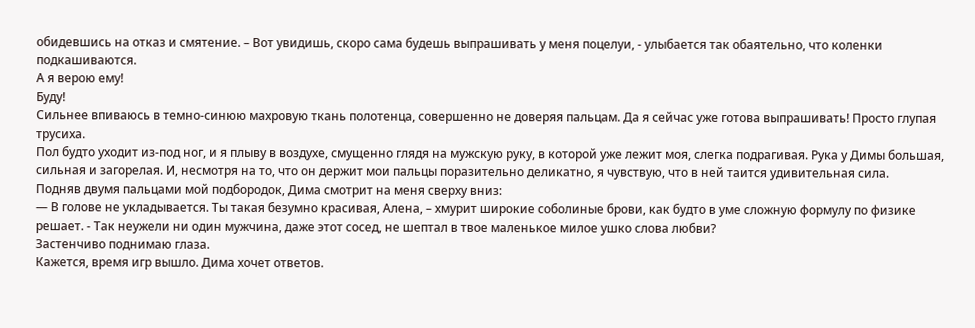обидевшись на отказ и смятение. – Вот увидишь, скоро сама будешь выпрашивать у меня поцелуи, - улыбается так обаятельно, что коленки подкашиваются.
А я верою ему!
Буду!
Сильнее впиваюсь в темно-синюю махровую ткань полотенца, совершенно не доверяя пальцам. Да я сейчас уже готова выпрашивать! Просто глупая трусиха.
Пол будто уходит из-под ног, и я плыву в воздухе, смущенно глядя на мужскую руку, в которой уже лежит моя, слегка подрагивая. Рука у Димы большая, сильная и загорелая. И, несмотря на то, что он держит мои пальцы поразительно деликатно, я чувствую, что в ней таится удивительная сила.
Подняв двумя пальцами мой подбородок, Дима смотрит на меня сверху вниз:
— В голове не укладывается. Ты такая безумно красивая, Алена, – хмурит широкие соболиные брови, как будто в уме сложную формулу по физике решает. - Так неужели ни один мужчина, даже этот сосед, не шептал в твое маленькое милое ушко слова любви?
Застенчиво поднимаю глаза.
Кажется, время игр вышло. Дима хочет ответов.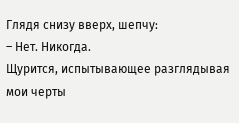Глядя снизу вверх, шепчу:
– Нет. Никогда.
Щурится, испытывающее разглядывая мои черты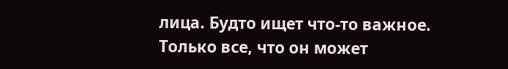лица. Будто ищет что-то важное. Только все, что он может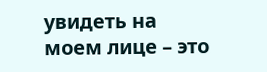увидеть на моем лице – это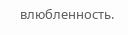влюбленность.